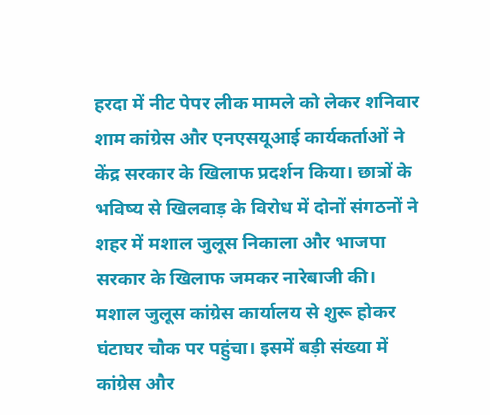हरदा में नीट पेपर लीक मामले को लेकर शनिवार शाम कांग्रेस और एनएसयूआई कार्यकर्ताओं ने केंद्र सरकार के खिलाफ प्रदर्शन किया। छात्रों के भविष्य से खिलवाड़ के विरोध में दोनों संगठनों ने शहर में मशाल जुलूस निकाला और भाजपा सरकार के खिलाफ जमकर नारेबाजी की। मशाल जुलूस कांग्रेस कार्यालय से शुरू होकर घंटाघर चौक पर पहुंचा। इसमें बड़ी संख्या में कांग्रेस और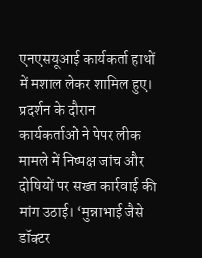एनएसयूआई कार्यकर्ता हाथों में मशाल लेकर शामिल हुए। प्रदर्शन के दौरान कार्यकर्ताओं ने पेपर लीक मामले में निष्पक्ष जांच और दोषियों पर सख्त कार्रवाई की मांग उठाई। ‘मुन्नाभाई जैसे डॉक्टर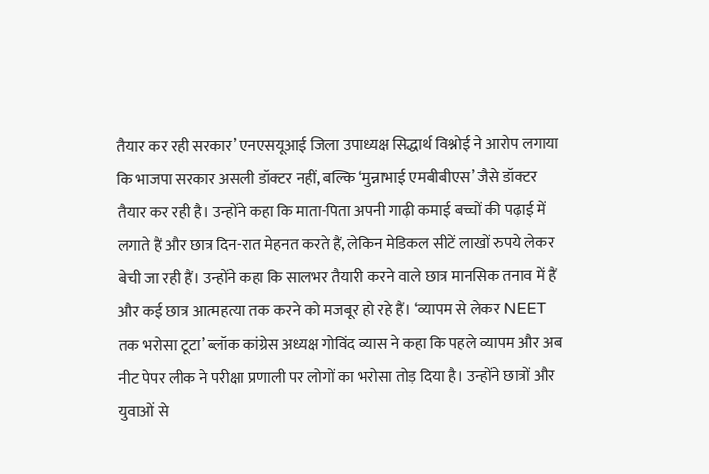तैयार कर रही सरकार’ एनएसयूआई जिला उपाध्यक्ष सिद्धार्थ विश्नोई ने आरोप लगाया कि भाजपा सरकार असली डॉक्टर नहीं, बल्कि ‘मुन्नाभाई एमबीबीएस’ जैसे डॉक्टर तैयार कर रही है। उन्होंने कहा कि माता-पिता अपनी गाढ़ी कमाई बच्चों की पढ़ाई में लगाते हैं और छात्र दिन-रात मेहनत करते हैं, लेकिन मेडिकल सीटें लाखों रुपये लेकर बेची जा रही हैं। उन्होंने कहा कि सालभर तैयारी करने वाले छात्र मानसिक तनाव में हैं और कई छात्र आत्महत्या तक करने को मजबूर हो रहे हैं। ‘व्यापम से लेकर NEET तक भरोसा टूटा’ ब्लॉक कांग्रेस अध्यक्ष गोविंद व्यास ने कहा कि पहले व्यापम और अब नीट पेपर लीक ने परीक्षा प्रणाली पर लोगों का भरोसा तोड़ दिया है। उन्होंने छात्रों और युवाओं से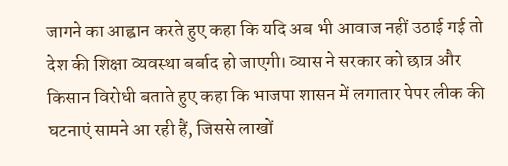जागने का आह्वान करते हुए कहा कि यदि अब भी आवाज नहीं उठाई गई तो देश की शिक्षा व्यवस्था बर्बाद हो जाएगी। व्यास ने सरकार को छात्र और किसान विरोधी बताते हुए कहा कि भाजपा शासन में लगातार पेपर लीक की घटनाएं सामने आ रही हैं, जिससे लाखों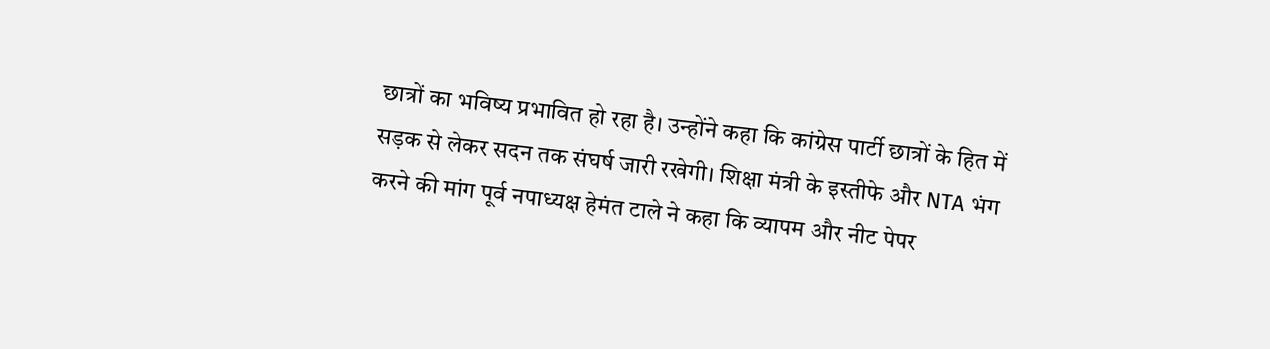छात्रों का भविष्य प्रभावित हो रहा है। उन्होंने कहा कि कांग्रेस पार्टी छात्रों के हित में सड़क से लेकर सदन तक संघर्ष जारी रखेगी। शिक्षा मंत्री के इस्तीफे और NTA भंग करने की मांग पूर्व नपाध्यक्ष हेमंत टाले ने कहा कि व्यापम और नीट पेपर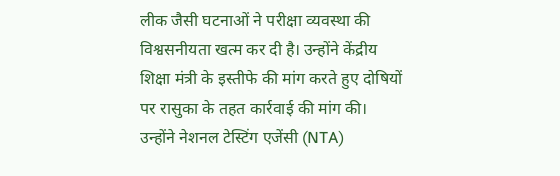लीक जैसी घटनाओं ने परीक्षा व्यवस्था की विश्वसनीयता खत्म कर दी है। उन्होंने केंद्रीय शिक्षा मंत्री के इस्तीफे की मांग करते हुए दोषियों पर रासुका के तहत कार्रवाई की मांग की। उन्होंने नेशनल टेस्टिंग एजेंसी (NTA)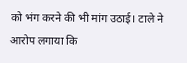को भंग करने की भी मांग उठाई। टाले ने आरोप लगाया कि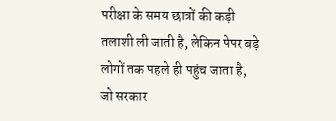परीक्षा के समय छात्रों की कड़ी तलाशी ली जाती है, लेकिन पेपर बड़े लोगों तक पहले ही पहुंच जाता है, जो सरकार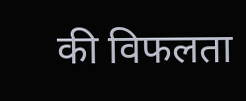की विफलता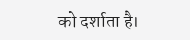को दर्शाता है।